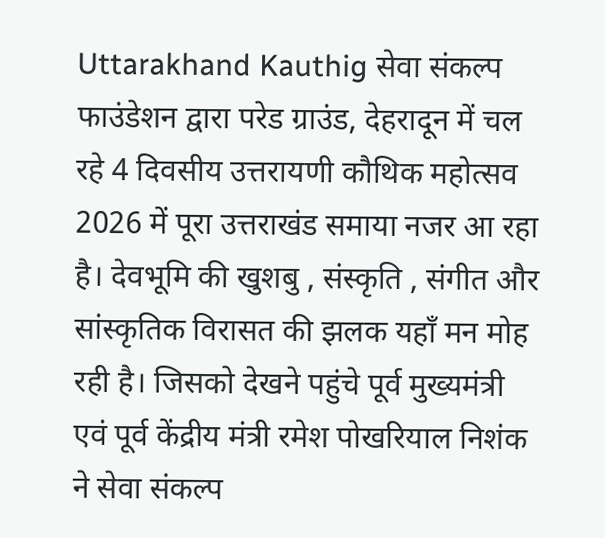Uttarakhand Kauthig सेवा संकल्प फाउंडेशन द्वारा परेड ग्राउंड, देहरादून में चल रहे 4 दिवसीय उत्तरायणी कौथिक महोत्सव 2026 में पूरा उत्तराखंड समाया नजर आ रहा है। देवभूमि की खुशबु , संस्कृति , संगीत और सांस्कृतिक विरासत की झलक यहाँ मन मोह रही है। जिसको देखने पहुंचे पूर्व मुख्यमंत्री एवं पूर्व केंद्रीय मंत्री रमेश पोखरियाल निशंक ने सेवा संकल्प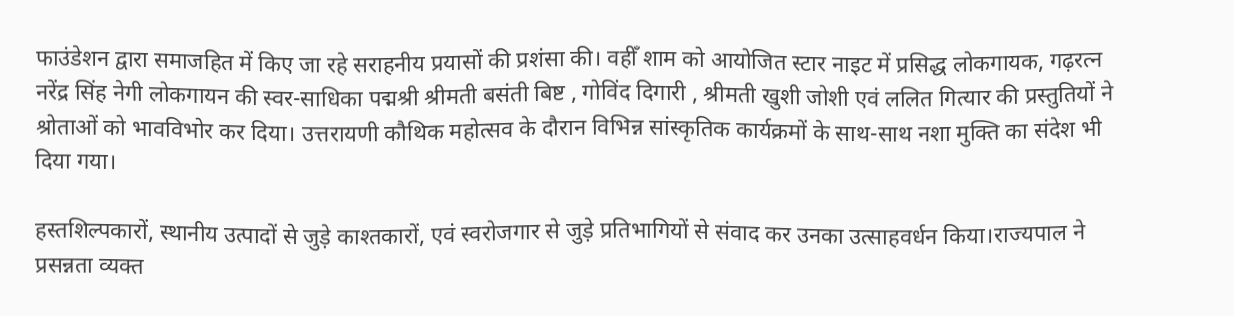फाउंडेशन द्वारा समाजहित में किए जा रहे सराहनीय प्रयासों की प्रशंसा की। वहीँ शाम को आयोजित स्टार नाइट में प्रसिद्ध लोकगायक, गढ़रत्न नरेंद्र सिंह नेगी लोकगायन की स्वर-साधिका पद्मश्री श्रीमती बसंती बिष्ट , गोविंद दिगारी , श्रीमती खुशी जोशी एवं ललित गित्यार की प्रस्तुतियों ने श्रोताओं को भावविभोर कर दिया। उत्तरायणी कौथिक महोत्सव के दौरान विभिन्न सांस्कृतिक कार्यक्रमों के साथ-साथ नशा मुक्ति का संदेश भी दिया गया।

हस्तशिल्पकारों, स्थानीय उत्पादों से जुड़े काश्तकारों, एवं स्वरोजगार से जुड़े प्रतिभागियों से संवाद कर उनका उत्साहवर्धन किया।राज्यपाल ने प्रसन्नता व्यक्त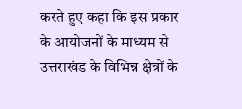करते हुए कहा कि इस प्रकार के आयोजनों के माध्यम से उत्तराखंड के विभिन्न क्षेत्रों के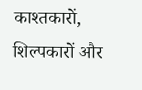काश्तकारों, शिल्पकारों और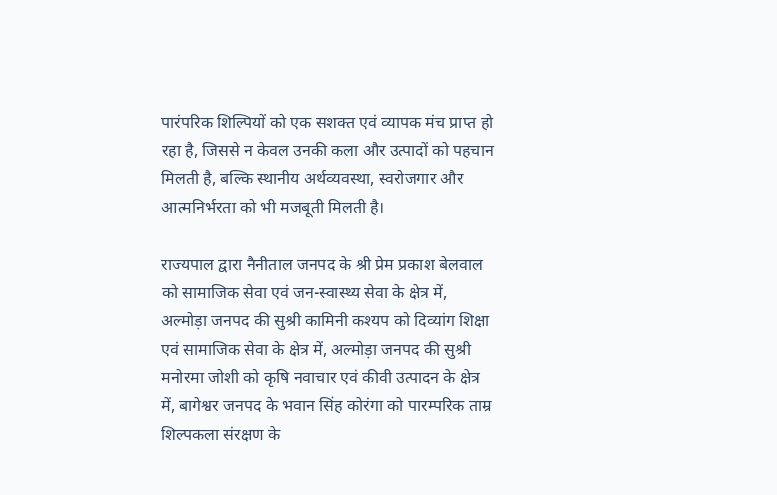पारंपरिक शिल्पियों को एक सशक्त एवं व्यापक मंच प्राप्त हो रहा है, जिससे न केवल उनकी कला और उत्पादों को पहचान मिलती है, बल्कि स्थानीय अर्थव्यवस्था, स्वरोजगार और आत्मनिर्भरता को भी मजबूती मिलती है।

राज्यपाल द्वारा नैनीताल जनपद के श्री प्रेम प्रकाश बेलवाल को सामाजिक सेवा एवं जन-स्वास्थ्य सेवा के क्षेत्र में, अल्मोड़ा जनपद की सुश्री कामिनी कश्यप को दिव्यांग शिक्षा एवं सामाजिक सेवा के क्षेत्र में, अल्मोड़ा जनपद की सुश्री मनोरमा जोशी को कृषि नवाचार एवं कीवी उत्पादन के क्षेत्र में, बागेश्वर जनपद के भवान सिंह कोरंगा को पारम्परिक ताम्र शिल्पकला संरक्षण के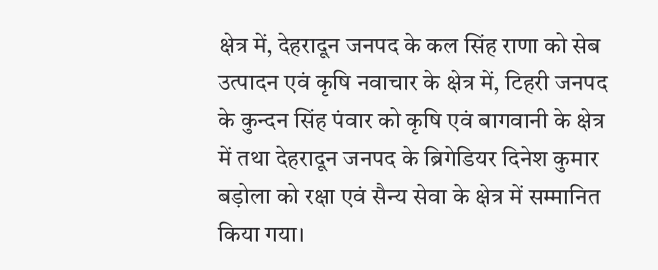क्षेत्र में, देहरादून जनपद के कल सिंह राणा को सेब उत्पादन एवं कृषि नवाचार के क्षेत्र में, टिहरी जनपद के कुन्दन सिंह पंवार को कृषि एवं बागवानी के क्षेत्र में तथा देहरादून जनपद के ब्रिगेडियर दिनेश कुमार बड़ोला को रक्षा एवं सैन्य सेवा के क्षेत्र में सम्मानित किया गया।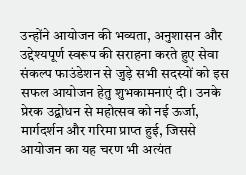उन्होंने आयोजन की भव्यता, अनुशासन और उद्देश्यपूर्ण स्वरूप की सराहना करते हुए सेवा संकल्प फाउंडेशन से जुड़े सभी सदस्यों को इस सफल आयोजन हेतु शुभकामनाएं दी। उनके प्रेरक उद्बोधन से महोत्सव को नई ऊर्जा, मार्गदर्शन और गरिमा प्राप्त हुई, जिससे आयोजन का यह चरण भी अत्यंत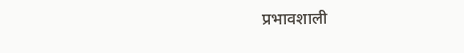प्रभावशाली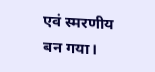एवं स्मरणीय बन गया।